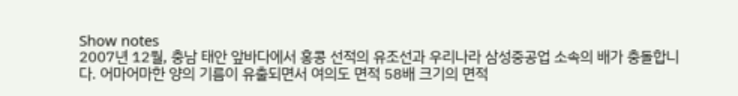Show notes
2007년 12월, 충남 태안 앞바다에서 홍콩 선적의 유조선과 우리나라 삼성중공업 소속의 배가 충돌합니다. 어마어마한 양의 기름이 유출되면서 여의도 면적 58배 크기의 면적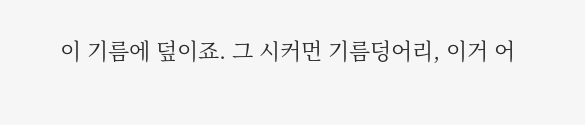이 기름에 덮이죠. 그 시커먼 기름덩어리, 이거 어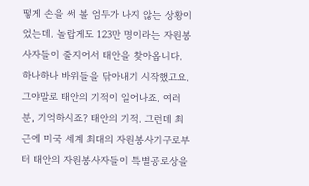떻게 손을 써 볼 엄두가 나지 않는 상황이었는데. 놀랍게도 123만 명이라는 자원봉사자들이 줄지어서 태안을 찾아옵니다. 하나하나 바위들을 닦아내기 시작했고요. 그야말로 태안의 기적이 일어나죠. 여러분, 기억하시죠? 태안의 기적. 그런데 최근에 미국 세계 최대의 자원봉사기구로부터 태안의 자원봉사자들이 특별공로상을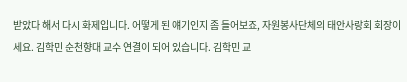받았다 해서 다시 화제입니다. 어떻게 된 얘기인지 좀 들어보죠, 자원봉사단체의 태안사랑회 회장이세요. 김학민 순천향대 교수 연결이 되어 있습니다. 김학민 교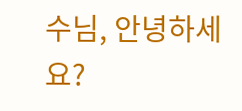수님, 안녕하세요?